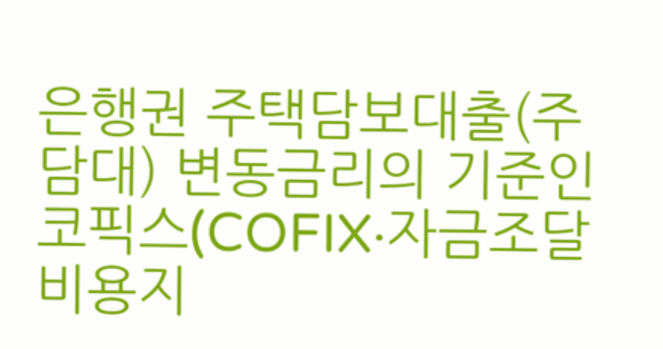은행권 주택담보대출(주담대) 변동금리의 기준인 코픽스(COFIX·자금조달비용지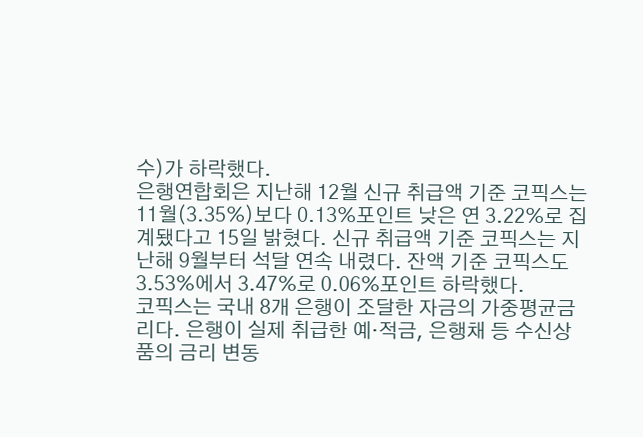수)가 하락했다.
은행연합회은 지난해 12월 신규 취급액 기준 코픽스는 11월(3.35%)보다 0.13%포인트 낮은 연 3.22%로 집계됐다고 15일 밝혔다. 신규 취급액 기준 코픽스는 지난해 9월부터 석달 연속 내렸다. 잔액 기준 코픽스도 3.53%에서 3.47%로 0.06%포인트 하락했다.
코픽스는 국내 8개 은행이 조달한 자금의 가중평균금리다. 은행이 실제 취급한 예·적금, 은행채 등 수신상품의 금리 변동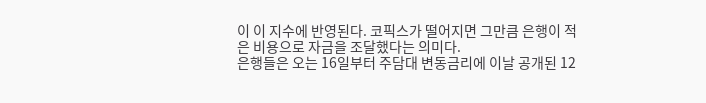이 이 지수에 반영된다. 코픽스가 떨어지면 그만큼 은행이 적은 비용으로 자금을 조달했다는 의미다.
은행들은 오는 16일부터 주담대 변동금리에 이날 공개된 12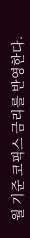월 기준 코픽스 금리를 반영한다.